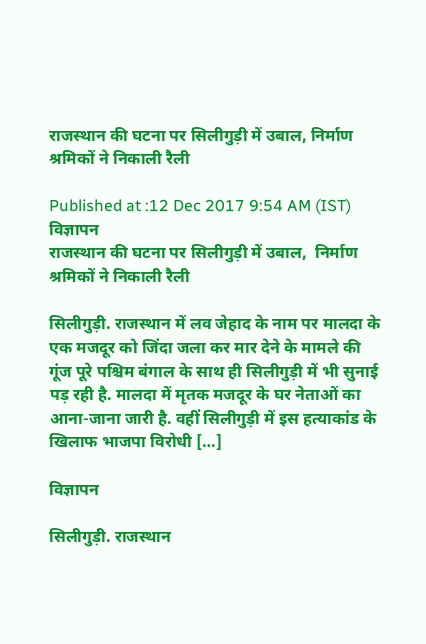राजस्थान की घटना पर सिलीगुड़ी में उबाल, निर्माण श्रमिकों ने निकाली रैली

Published at :12 Dec 2017 9:54 AM (IST)
विज्ञापन
राजस्थान की घटना पर सिलीगुड़ी में उबाल,  निर्माण श्रमिकों ने निकाली रैली

सिलीगुड़ी. राजस्थान में लव जेहाद के नाम पर मालदा के एक मजदूर को जिंदा जला कर मार देने के मामले की गूंज पूरे पश्चिम बंगाल के साथ ही सिलीगुड़ी में भी सुनाई पड़ रही है. मालदा में मृतक मजदूर के घर नेताओं का आना-जाना जारी है. वहीं सिलीगुड़ी में इस हत्याकांड के खिलाफ भाजपा विरोधी […]

विज्ञापन

सिलीगुड़ी. राजस्थान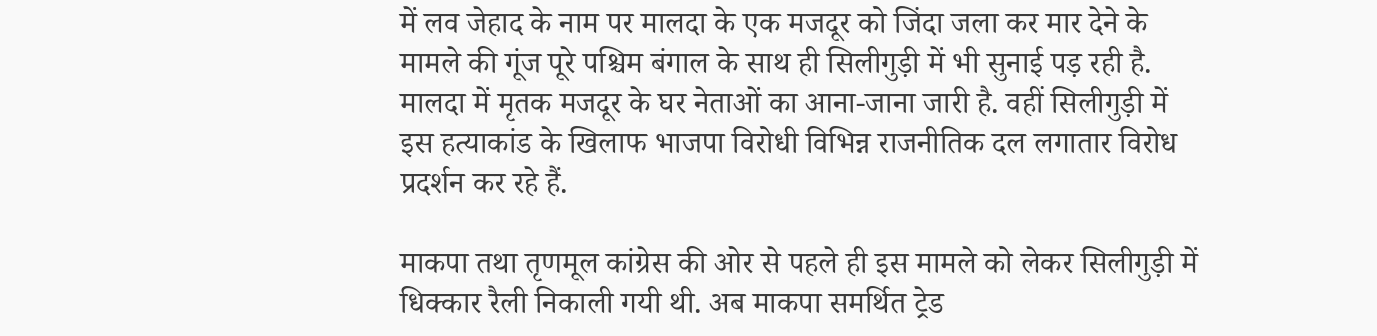में लव जेहाद के नाम पर मालदा के एक मजदूर को जिंदा जला कर मार देने के मामले की गूंज पूरे पश्चिम बंगाल के साथ ही सिलीगुड़ी में भी सुनाई पड़ रही है. मालदा में मृतक मजदूर के घर नेताओं का आना-जाना जारी है. वहीं सिलीगुड़ी में इस हत्याकांड के खिलाफ भाजपा विरोधी विभिन्न राजनीतिक दल लगातार विरोध प्रदर्शन कर रहे हैं.

माकपा तथा तृणमूल कांग्रेस की ओर से पहले ही इस मामले को लेकर सिलीगुड़ी में धिक्कार रैली निकाली गयी थी. अब माकपा समर्थित ट्रेड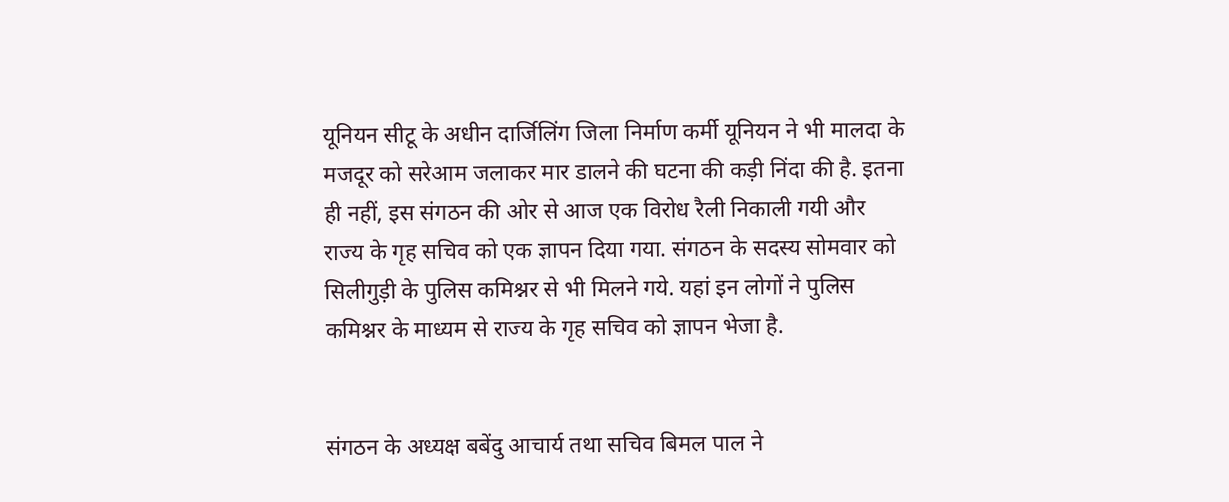यूनियन सीटू के अधीन दार्जिलिंग जिला निर्माण कर्मी यूनियन ने भी मालदा के मजदूर को सरेआम जलाकर मार डालने की घटना की कड़ी निंदा की है. इतना ही नहीं, इस संगठन की ओर से आज एक विरोध रैली निकाली गयी और राज्य के गृह सचिव को एक ज्ञापन दिया गया. संगठन के सदस्य सोमवार को सिलीगुड़ी के पुलिस कमिश्नर से भी मिलने गये. यहां इन लोगों ने पुलिस कमिश्नर के माध्यम से राज्य के गृह सचिव को ज्ञापन भेजा है.


संगठन के अध्यक्ष बबेंदु आचार्य तथा सचिव बिमल पाल ने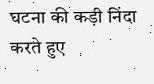घटना की कड़ी निंदा करते हुए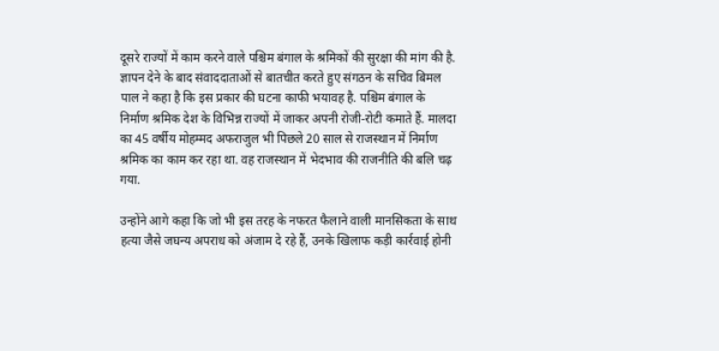दूसरे राज्यों में काम करने वाले पश्चिम बंगाल के श्रमिकों की सुरक्षा की मांग की है. ज्ञापन देने के बाद संवाददाताओं से बातचीत करते हुए संगठन के सचिव बिमल पाल ने कहा है कि इस प्रकार की घटना काफी भयावह है. पश्चिम बंगाल के निर्माण श्रमिक देश के विभिन्न राज्यों में जाकर अपनी रोजी-रोटी कमाते हैं. मालदा का 45 वर्षीय मोहम्मद अफराजुल भी पिछले 20 साल से राजस्थान में निर्माण श्रमिक का काम कर रहा था. वह राजस्थान में भेदभाव की राजनीति की बलि चढ़ गया.

उन्होंने आगे कहा कि जो भी इस तरह के नफरत फैलाने वाली मानसिकता के साथ हत्या जैसे जघन्य अपराध को अंजाम दे रहे हैं, उनके खिलाफ कड़ी कार्रवाई होनी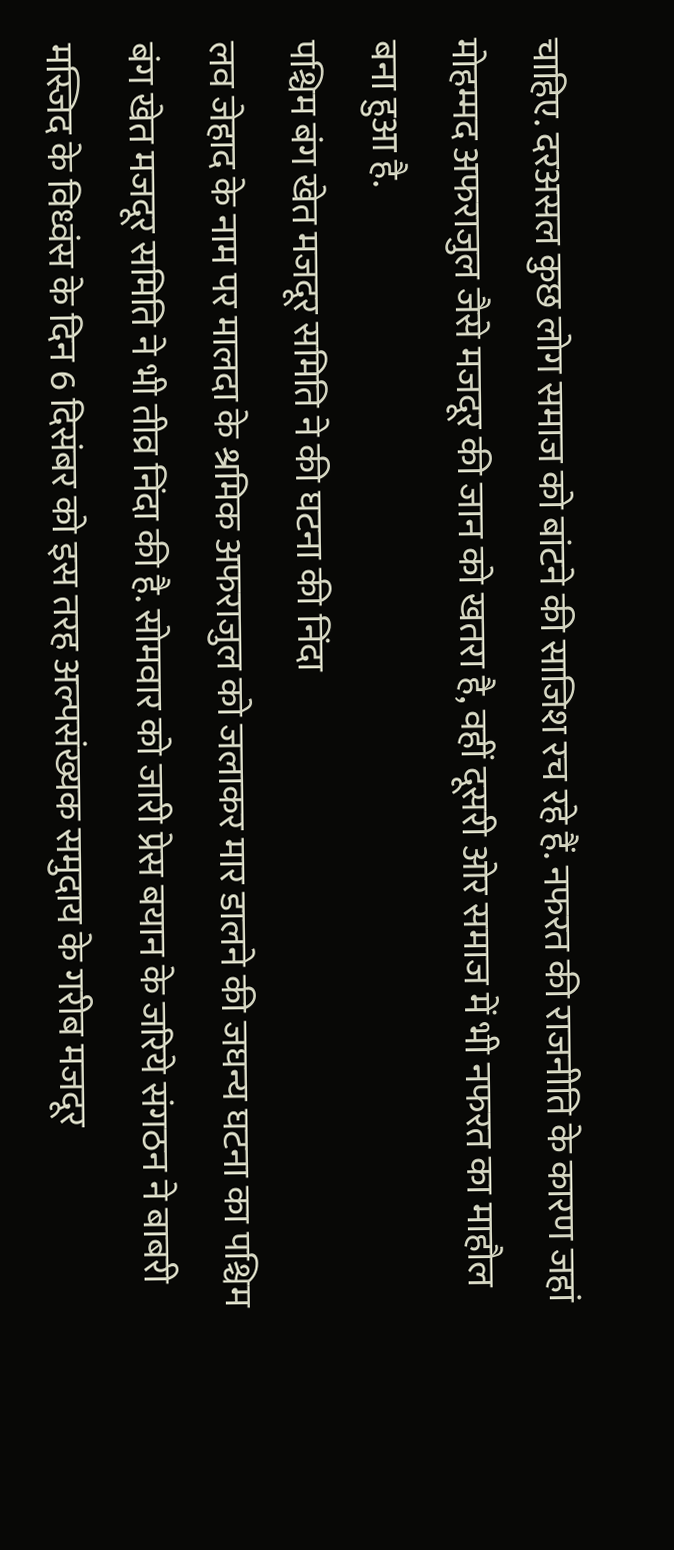चाहिए. दरअसल कुछ लोग समाज को बांटने की साजिश रच रहे हैं. नफरत की राजनीति के कारण जहां मोहम्मद अफराजुल जैसे मजदूर की जान को खतरा है, वहीं दूसरी ओर समाज में भी नफरत का माहौल बना हुआ है.
पश्चिम बंग खेत मजदूर समिति ने की घटना की निंदा
लव जेहाद के नाम पर मालदा के श्रमिक अफराजुल को जलाकर मार डालने की जघन्य घटना का पश्चिम बंग खेत मजदूर समिति ने भी तीव्र निंदा की है. सोमवार को जारी प्रेस बयान के जरिये संगठन ने बाबरी मस्जिद के विध्वंस के दिन 6 दिसंबर को इस तरह अल्पसंख्यक समुदाय के गरीब मजदूर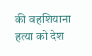की वहशियाना हत्या को देश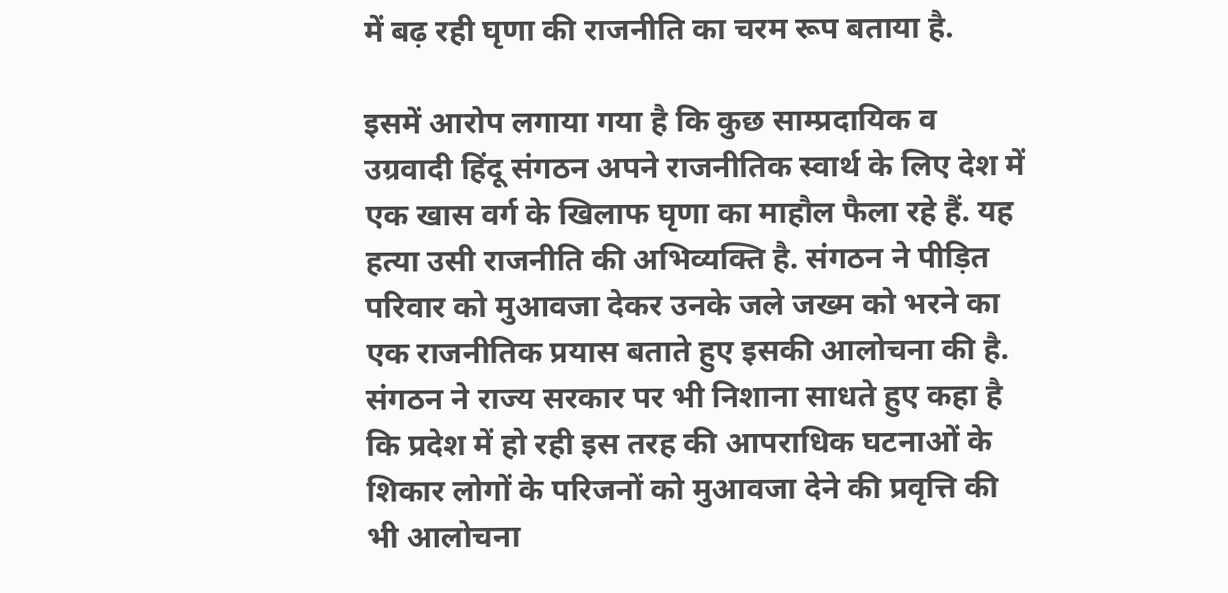में बढ़ रही घृणा की राजनीति का चरम रूप बताया है.

इसमें आरोप लगाया गया है कि कुछ साम्प्रदायिक व उग्रवादी हिंदू संगठन अपने राजनीतिक स्वार्थ के लिए देश में एक खास वर्ग के खिलाफ घृणा का माहौल फैला रहे हैं. यह हत्या उसी राजनीति की अभिव्यक्ति है. संगठन ने पीड़ित परिवार को मुआवजा देकर उनके जले जख्म को भरने का एक राजनीतिक प्रयास बताते हुए इसकी आलोचना की है. संगठन ने राज्य सरकार पर भी निशाना साधते हुए कहा है कि प्रदेश में हो रही इस तरह की आपराधिक घटनाओं के शिकार लोगों के परिजनों को मुआवजा देने की प्रवृत्ति की भी आलोचना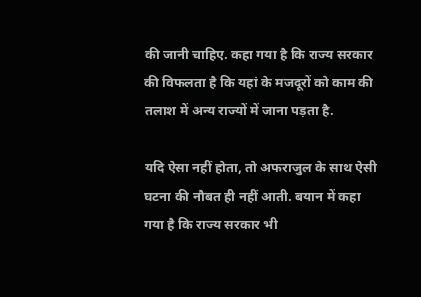की जानी चाहिए. कहा गया है कि राज्य सरकार की विफलता है कि यहां के मजदूरों को काम की तलाश में अन्य राज्यों में जाना पड़ता है.

यदि ऐसा नहीं होता, तो अफराजुल के साथ ऐसी घटना की नौबत ही नहीं आती. बयान में कहा गया है कि राज्य सरकार भी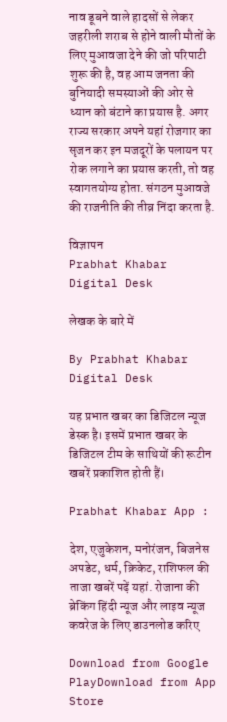नाव डूबने वाले हादसों से लेकर जहरीली शराब से होने वाली मौतों के लिए मुआवजा देने की जो परिपाटी शुरू की है, वह आम जनता की बुनियादी समस्याओं की ओर से ध्यान को बंटाने का प्रयास है. अगर राज्य सरकार अपने यहां रोजगार का सृजन कर इन मजदूरों के पलायन पर रोक लगाने का प्रयास करती, तो वह स्वागतयोग्य होता. संगठन मुआवजे की राजनीति की तीव्र निंदा करता है.

विज्ञापन
Prabhat Khabar Digital Desk

लेखक के बारे में

By Prabhat Khabar Digital Desk

यह प्रभात खबर का डिजिटल न्यूज डेस्क है। इसमें प्रभात खबर के डिजिटल टीम के साथियों की रूटीन खबरें प्रकाशित होती हैं।

Prabhat Khabar App :

देश, एजुकेशन, मनोरंजन, बिजनेस अपडेट, धर्म, क्रिकेट, राशिफल की ताजा खबरें पढ़ें यहां. रोजाना की ब्रेकिंग हिंदी न्यूज और लाइव न्यूज कवरेज के लिए डाउनलोड करिए

Download from Google PlayDownload from App Store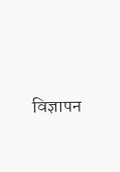विज्ञापन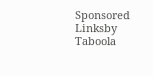Sponsored Linksby Taboola